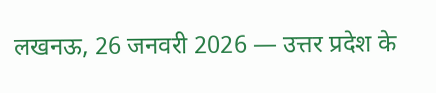लखनऊ, 26 जनवरी 2026 — उत्तर प्रदेश के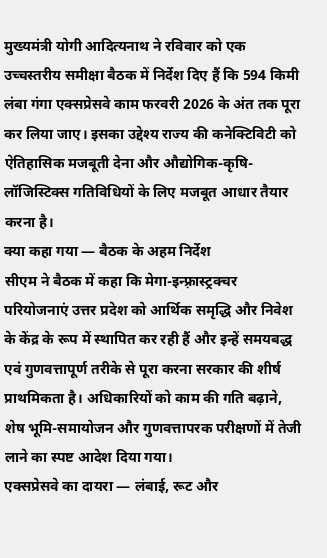मुख्यमंत्री योगी आदित्यनाथ ने रविवार को एक उच्चस्तरीय समीक्षा बैठक में निर्देश दिए हैं कि 594 किमी लंबा गंगा एक्सप्रेसवे काम फरवरी 2026 के अंत तक पूरा कर लिया जाए। इसका उद्देश्य राज्य की कनेक्टिविटी को ऐतिहासिक मजबूती देना और औद्योगिक-कृषि-लॉजिस्टिक्स गतिविधियों के लिए मजबूत आधार तैयार करना है।
क्या कहा गया — बैठक के अहम निर्देश
सीएम ने बैठक में कहा कि मेगा-इन्फ़्रास्ट्रक्चर परियोजनाएं उत्तर प्रदेश को आर्थिक समृद्धि और निवेश के केंद्र के रूप में स्थापित कर रही हैं और इन्हें समयबद्ध एवं गुणवत्तापूर्ण तरीके से पूरा करना सरकार की शीर्ष प्राथमिकता है। अधिकारियों को काम की गति बढ़ाने, शेष भूमि-समायोजन और गुणवत्तापरक परीक्षणों में तेजी लाने का स्पष्ट आदेश दिया गया।
एक्सप्रेसवे का दायरा — लंबाई, रूट और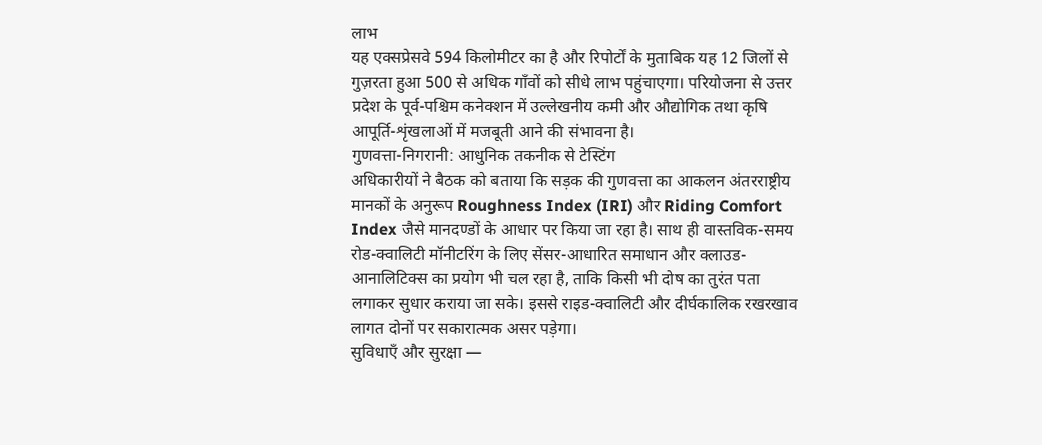लाभ
यह एक्सप्रेसवे 594 किलोमीटर का है और रिपोर्टों के मुताबिक यह 12 जिलों से गुज़रता हुआ 500 से अधिक गाँवों को सीधे लाभ पहुंचाएगा। परियोजना से उत्तर प्रदेश के पूर्व-पश्चिम कनेक्शन में उल्लेखनीय कमी और औद्योगिक तथा कृषि आपूर्ति-शृंखलाओं में मजबूती आने की संभावना है।
गुणवत्ता-निगरानी: आधुनिक तकनीक से टेस्टिंग
अधिकारीयों ने बैठक को बताया कि सड़क की गुणवत्ता का आकलन अंतरराष्ट्रीय मानकों के अनुरूप Roughness Index (IRI) और Riding Comfort Index जैसे मानदण्डों के आधार पर किया जा रहा है। साथ ही वास्तविक-समय रोड-क्वालिटी मॉनीटरिंग के लिए सेंसर-आधारित समाधान और क्लाउड-आनालिटिक्स का प्रयोग भी चल रहा है, ताकि किसी भी दोष का तुरंत पता लगाकर सुधार कराया जा सके। इससे राइड-क्वालिटी और दीर्घकालिक रखरखाव लागत दोनों पर सकारात्मक असर पड़ेगा।
सुविधाएँ और सुरक्षा —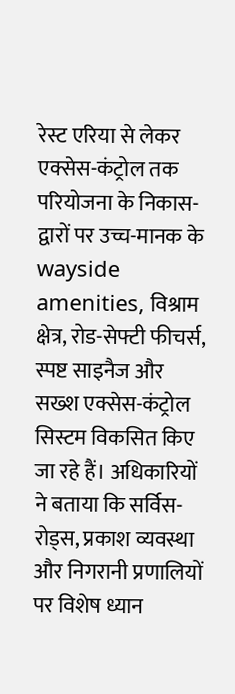रेस्ट एरिया से लेकर एक्सेस-कंट्रोल तक
परियोजना के निकास-द्वारों पर उच्च-मानक के wayside amenities, विश्राम क्षेत्र, रोड-सेफ्टी फीचर्स, स्पष्ट साइनैज और सख्श एक्सेस-कंट्रोल सिस्टम विकसित किए जा रहे हैं। अधिकारियों ने बताया कि सर्विस-रोड्स, प्रकाश व्यवस्था और निगरानी प्रणालियों पर विशेष ध्यान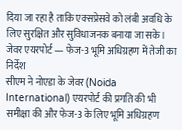दिया जा रहा है ताकि एक्सप्रेसवे को लंबी अवधि के लिए सुरक्षित और सुविधाजनक बनाया जा सके।
जेवर एयरपोर्ट — फेज-3 भूमि अधिग्रहण में तेजी का निर्देश
सीएम ने नोएडा के जेवर (Noida International) एयरपोर्ट की प्रगति की भी समीक्षा की और फेज-3 के लिए भूमि अधिग्रहण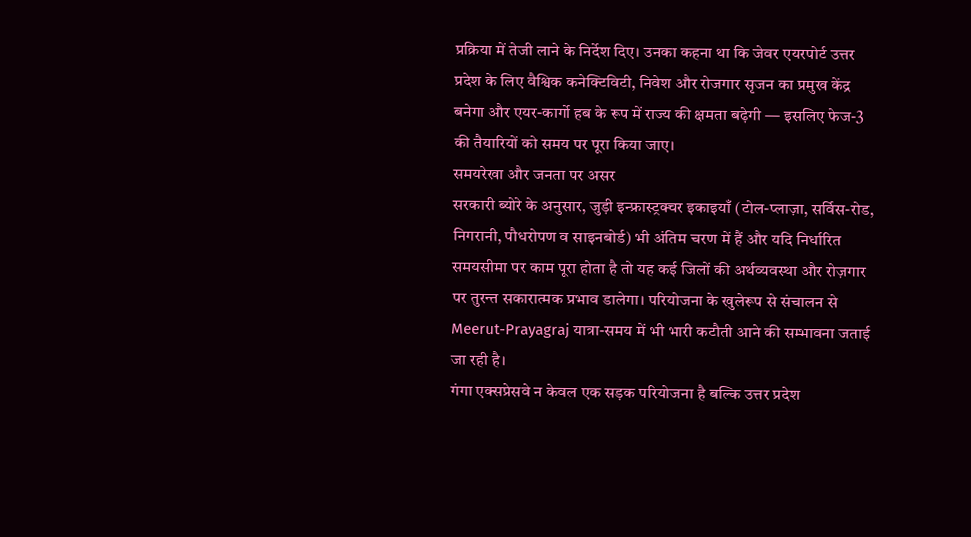प्रक्रिया में तेजी लाने के निर्देश दिए। उनका कहना था कि जेवर एयरपोर्ट उत्तर प्रदेश के लिए वैश्विक कनेक्टिविटी, निवेश और रोजगार सृजन का प्रमुख केंद्र बनेगा और एयर-कार्गो हब के रूप में राज्य की क्षमता बढ़ेगी — इसलिए फेज-3 की तैयारियों को समय पर पूरा किया जाए।
समयरेखा और जनता पर असर
सरकारी ब्योरे के अनुसार, जुड़ी इन्फ्रास्ट्रक्चर इकाइयाँ (टोल-प्लाज़ा, सर्विस-रोड, निगरानी, पौधरोपण व साइनबोर्ड) भी अंतिम चरण में हैं और यदि निर्धारित समयसीमा पर काम पूरा होता है तो यह कई जिलों की अर्थव्यवस्था और रोज़गार पर तुरन्त सकारात्मक प्रभाव डालेगा। परियोजना के खुलेरूप से संचालन से Meerut-Prayagraj यात्रा-समय में भी भारी कटौती आने की सम्भावना जताई जा रही है।
गंगा एक्सप्रेसवे न केवल एक सड़क परियोजना है बल्कि उत्तर प्रदेश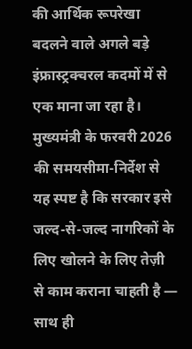की आर्थिक रूपरेखा बदलने वाले अगले बड़े इंफ्रास्ट्रक्चरल कदमों में से एक माना जा रहा है। मुख्यमंत्री के फरवरी 2026 की समयसीमा-निर्देश से यह स्पष्ट है कि सरकार इसे जल्द-से-जल्द नागरिकों के लिए खोलने के लिए तेज़ी से काम कराना चाहती है — साथ ही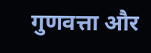गुणवत्ता और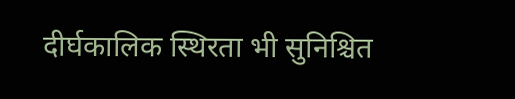दीर्घकालिक स्थिरता भी सुनिश्चित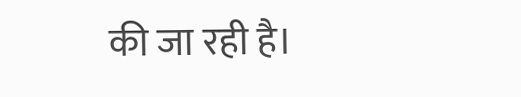की जा रही है।